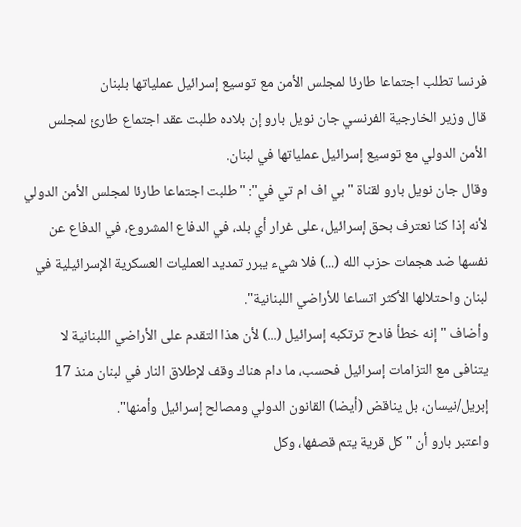فرنسا تطلب اجتماعا طارئا لمجلس الأمن مع توسيع إسرائيل عملياتها بلبنان
قال وزير الخارجية الفرنسي جان نويل بارو إن بلاده طلبت عقد اجتماع طارئ لمجلس الأمن الدولي مع توسيع إسرائيل عملياتها في لبنان.
وقال جان نويل بارو لقناة "بي اف ام تي في": "طلبت اجتماعا طارئا لمجلس الأمن الدولي لأنه إذا كنا نعترف بحق إسرائيل، على غرار أي بلد، في الدفاع المشروع، في الدفاع عن نفسها ضد هجمات حزب الله (...) فلا شيء يبرر تمديد العمليات العسكرية الإسرائيلية في لبنان واحتلالها الأكثر اتساعا للأراضي اللبنانية".
وأضاف "إنه خطأ فادح ترتكبه إسرائيل (...) لأن هذا التقدم على الأراضي اللبنانية لا يتنافى مع التزامات إسرائيل فحسب، ما دام هناك وقف لإطلاق النار في لبنان منذ 17 إبريل/نيسان، بل يناقض (أيضا) القانون الدولي ومصالح إسرائيل وأمنها".
واعتبر بارو أن "كل قرية يتم قصفها، وكل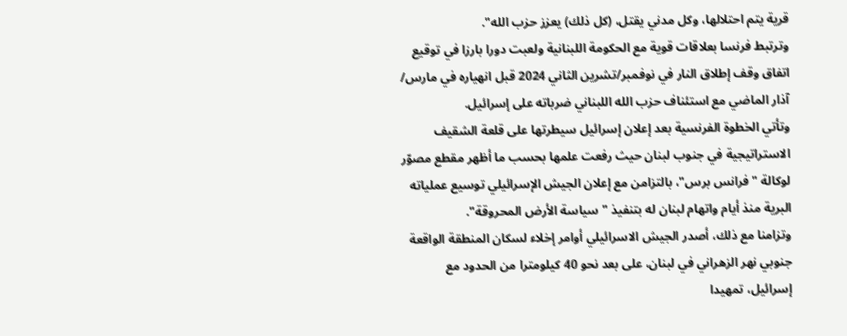قرية يتم احتلالها، وكل مدني يقتل، (كل ذلك) يعزز حزب الله".
وترتبط فرنسا بعلاقات قوية مع الحكومة اللبنانية ولعبت دورا بارزا في توقيع اتفاق وقف إطلاق النار في نوفمبر/تشرين الثاني 2024 قبل انهياره في مارس/ آذار الماضي مع استئناف حزب الله اللبناني ضرباته على إسرائيل.
وتأتي الخطوة الفرنسية بعد إعلان إسرائيل سيطرتها على قلعة الشقيف الاستراتيجية في جنوب لبنان حيث رفعت علمها بحسب ما أظهر مقطع مصوّر لوكالة "فرانس برس"، بالتزامن مع إعلان الجيش الإسرائيلي توسيع عملياته البرية منذ أيام واتهام لبنان له بتنفيذ "سياسة الأرض المحروقة".
وتزامنا مع ذلك، أصدر الجيش الاسرائيلي أوامر إخلاء لسكان المنطقة الواقعة جنوبي نهر الزهراني في لبنان، على بعد نحو 40 كيلومترا من الحدود مع إسرائيل، تمهيدا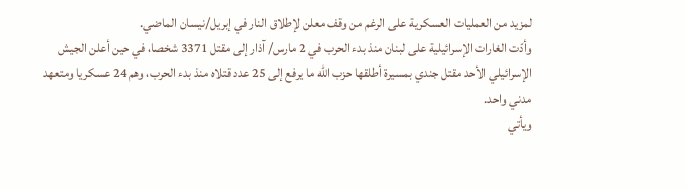لمزيد من العمليات العسكرية على الرغم من وقف معلن لإطلاق النار في إبريل/نيسان الماضي.
وأدّت الغارات الإسرائيلية على لبنان منذ بدء الحرب في 2 مارس/ آذار إلى مقتل 3371 شخصا، في حين أعلن الجيش الإسرائيلي الأحد مقتل جندي بمسيرة أطلقها حزب الله ما يرفع إلى 25 عدد قتلاه منذ بدء الحرب، وهم 24 عسكريا ومتعهد مدني واحد.
ويأتي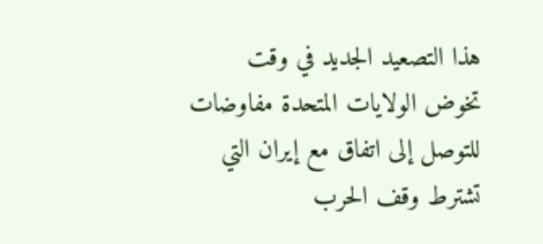هذا التصعيد الجديد في وقت تخوض الولايات المتحدة مفاوضات للتوصل إلى اتفاق مع إيران التي تشترط وقف الحرب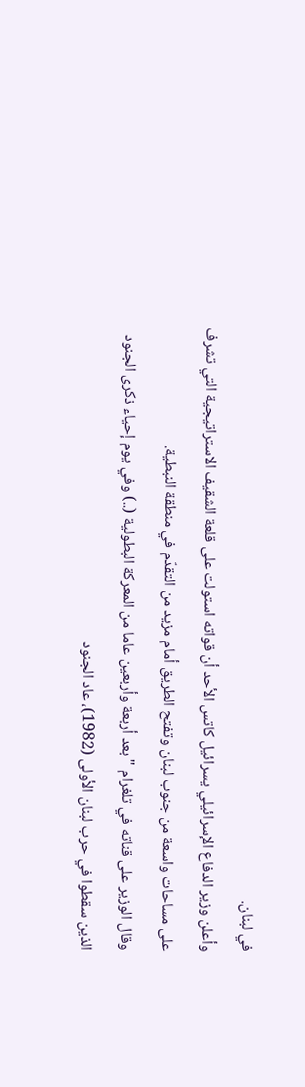في لبنان.
وأعلن وزير الدفاع الإسرائيلي يسرائيل كاتس الأحد أن قواته استولت على قلعة الشقيف الاستراتيجية التي تشرف على مساحات واسعة من جنوب لبنان وتفتح الطريق أمام مزيد من التقدّم في منطقة النبطية.
وقال الوزير على قناته في تلغرام "بعد أربعة وأربعين عاما من المعركة البطولية (..) وفي يوم إحياء ذكرى الجنود الذين سقطوا في حرب لبنان الأولى (1982)، عاد الجنود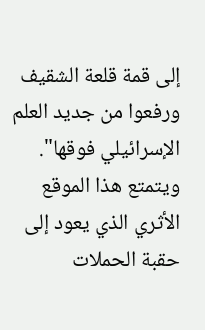إلى قمة قلعة الشقيف ورفعوا من جديد العلم الإسرائيلي فوقها".
ويتمتع هذا الموقع الأثري الذي يعود إلى حقبة الحملات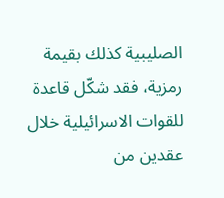الصليبية كذلك بقيمة رمزية، فقد شكّل قاعدة للقوات الاسرائيلية خلال عقدين من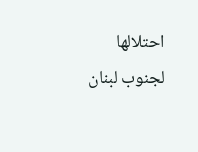احتلالها لجنوب لبنان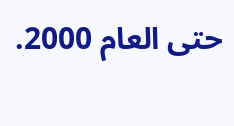حتى العام 2000.